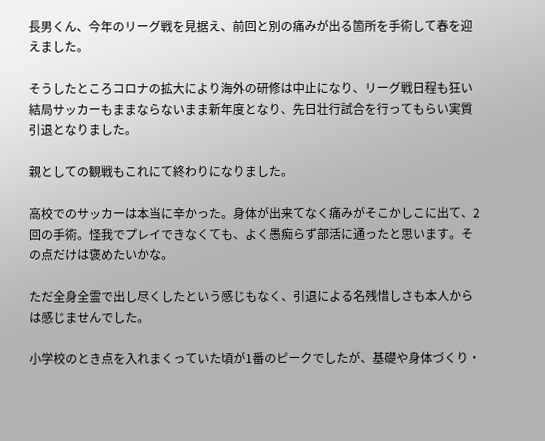長男くん、今年のリーグ戦を見据え、前回と別の痛みが出る箇所を手術して春を迎えました。

そうしたところコロナの拡大により海外の研修は中止になり、リーグ戦日程も狂い結局サッカーもままならないまま新年度となり、先日壮行試合を行ってもらい実質引退となりました。

親としての観戦もこれにて終わりになりました。

高校でのサッカーは本当に辛かった。身体が出来てなく痛みがそこかしこに出て、2回の手術。怪我でプレイできなくても、よく愚痴らず部活に通ったと思います。その点だけは褒めたいかな。

ただ全身全霊で出し尽くしたという感じもなく、引退による名残惜しさも本人からは感じませんでした。

小学校のとき点を入れまくっていた頃が1番のピークでしたが、基礎や身体づくり・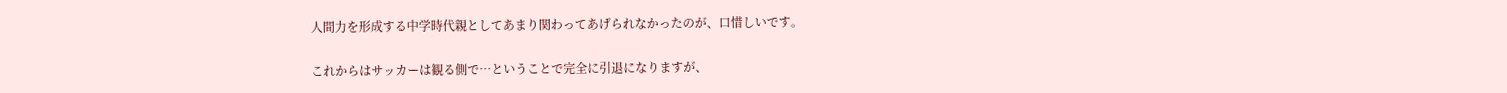人間力を形成する中学時代親としてあまり関わってあげられなかったのが、口惜しいです。

これからはサッカーは観る側で…ということで完全に引退になりますが、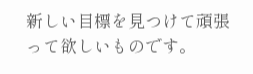新しい目標を見つけて頑張って欲しいものです。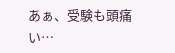あぁ、受験も頭痛い…